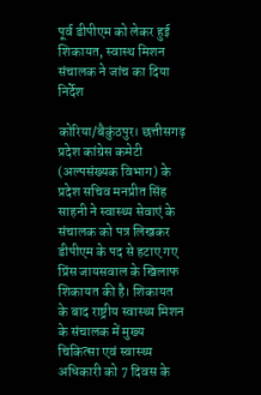पूर्व डीपीएम को लेकर हुई शिकायत, स्वास्थ मिशन संचालक ने जांच का दिया निर्देश

कोरिया/बैकुंठपुर। छत्तीसगढ़ प्रदेश कांग्रेस कमेटी (अल्पसंख्यक विभाग) के प्रदेश सचिव मनप्रीत सिंह साहनी ने स्वास्थ्य सेवाएं के संचालक को पत्र लिखकर डीपीएम के पद से हटाए गए प्रिंस जायसवाल के खिलाफ शिकायत की है। शिकायत के बाद राष्ट्रीय स्वास्थ्य मिशन के संचालक में मुख्य चिकित्सा एवं स्वास्थ्य अधिकारी को 7 दिवस के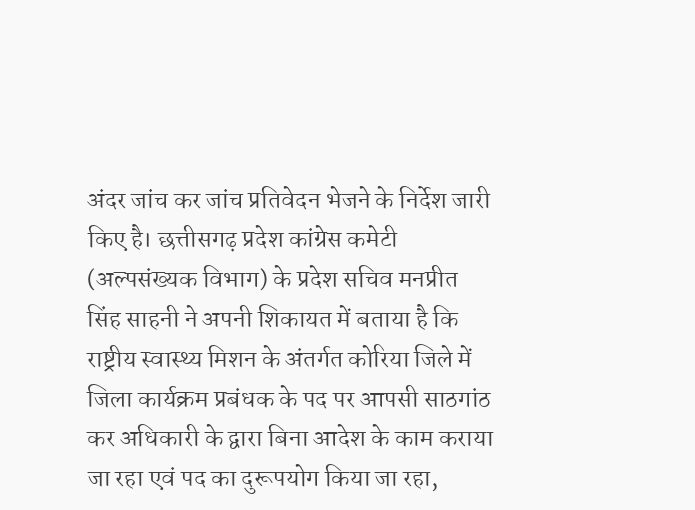अंदर जांच कर जांच प्रतिवेदन भेजने के निर्देश जारी किए है। छत्तीसगढ़ प्रदेश कांग्रेस कमेटी (अल्पसंख्यक विभाग) के प्रदेश सचिव मनप्रीत सिंह साहनी ने अपनी शिकायत में बताया है कि राष्ट्रीय स्वास्थ्य मिशन के अंतर्गत कोरिया जिले में जिला कार्यक्रम प्रबंधक के पद पर आपसी साठगांठ कर अधिकारी के द्वारा बिना आदेश के काम कराया जा रहा एवं पद का दुरूपयोग किया जा रहा,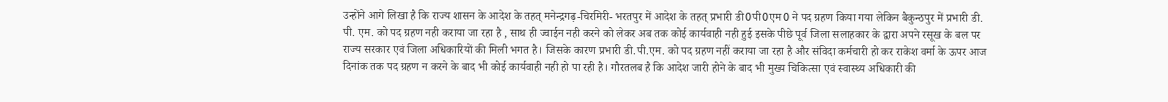उन्होंने आगे लिखा है कि राज्य शासन के आदेश के तहत् मनेन्द्रगढ़-चिरमिरी- भरतपुर में आदेश के तहत् प्रभारी डी0पी0एम0 ने पद ग्रहण किया गया लेकिन बैकुन्ठपुर में प्रभारी डी. पी. एम. को पद ग्रहण नही कराया जा रहा है , साथ ही ज्वाईन नही करने को लेकर अब तक कोई कार्यवाही नही हुई इसके पीछे पूर्व जिला सलाहकार के द्वारा अपने रसूख के बल पर राज्य सरकार एवं जिला अधिकारियों की मिली भगत है। जिसके कारण प्रभारी डी.पी.एम. को पद ग्रहण नहीं कराया जा रहा है और संविदा कर्मचारी हो कर राकेश वर्मा के ऊपर आज दिनांक तक पद ग्रहण न करने के बाद भी कोई कार्यवाही नही हो पा रही है। गौरतलब है कि आदेश जारी होने के बाद भी मुख्य चिकित्सा एवं स्वास्थ्य अधिकारी की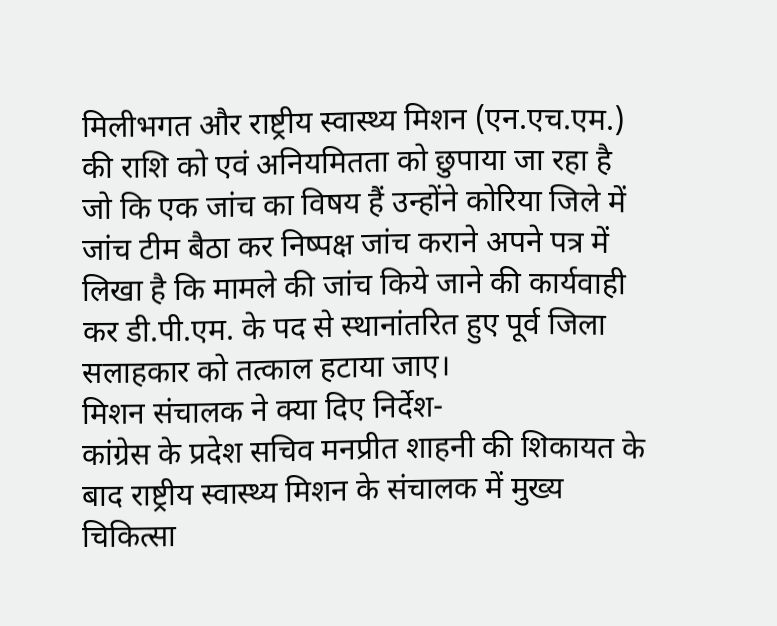मिलीभगत और राष्ट्रीय स्वास्थ्य मिशन (एन.एच.एम.) की राशि को एवं अनियमितता को छुपाया जा रहा है जो कि एक जांच का विषय हैं उन्होंने कोरिया जिले में जांच टीम बैठा कर निष्पक्ष जांच कराने अपने पत्र में लिखा है कि मामले की जांच किये जाने की कार्यवाही कर डी.पी.एम. के पद से स्थानांतरित हुए पूर्व जिला सलाहकार को तत्काल हटाया जाए।
मिशन संचालक ने क्या दिए निर्देश-
कांग्रेस के प्रदेश सचिव मनप्रीत शाहनी की शिकायत के बाद राष्ट्रीय स्वास्थ्य मिशन के संचालक में मुख्य चिकित्सा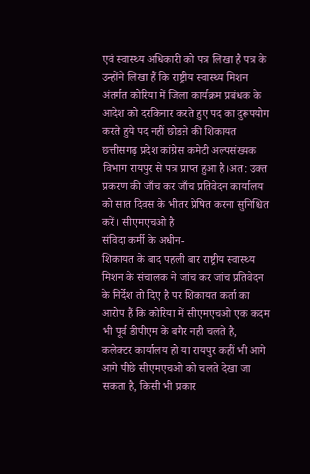एवं स्वास्थ्य अधिकारी को पत्र लिखा है पत्र के उन्होंने लिखा हैं कि राष्ट्रीय स्वास्थ्य मिशन अंतर्गत कोरिया में जिला कार्यक्रम प्रबंधक के आदेश को दरकिनार करते हुए पद का दुरूपयोग करते हुये पद नहीं छोडऩे की शिकायत छत्तीसगढ़ प्रदेश कांग्रेस कमेटी अल्पसंख्यक विभाग रायपुर से पत्र प्राप्त हुआ है।अत: उक्त प्रकरण की जाँच कर जाँच प्रतिवेदन कार्यालय को सात दिवस के भीतर प्रेषित करना सुनिश्चित करें। सीएमएचओ है
संविदा कर्मी के अधीन-
शिकायत के बाद पहली बार राष्ट्रीय स्वास्थ्य मिशन के संचालक ने जांच कर जांच प्रतिवेदन के निर्देश तो दिए है पर शिकायत कर्ता का आरोप हैं कि कोरिया में सीएमएचओ एक कदम भी पूर्व डीपीएम के बगैर नही चलते है, कलेक्टर कार्यालय हो या रायपुर कहीं भी आगे आगे पीछे सीएमएचओ को चलते देखा जा सकता है, किसी भी प्रकार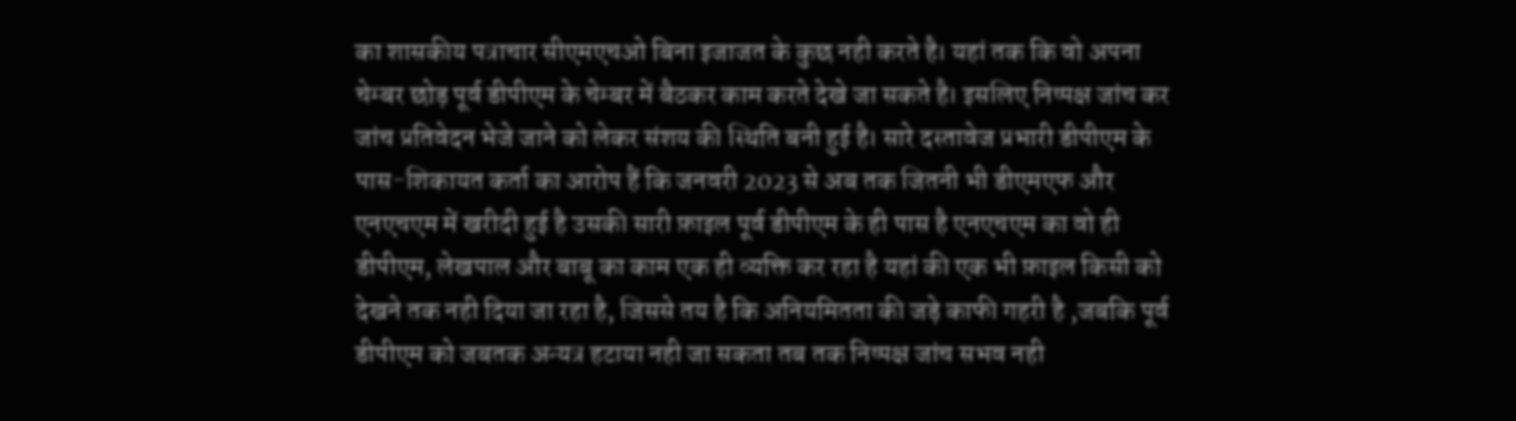का शासकीय पत्राचार सीएमएचओ बिना इजाजत के कुछ नही करते है। यहां तक कि वो अपना चेम्बर छोड़ पूर्व डीपीएम के चेम्बर में बैठकर काम करते देखे जा सकते है। इसलिए निष्पक्ष जांच कर जांच प्रतिवेदन भेजे जाने को लेकर संशय की स्थिति बनी हुई है। सारे दस्तावेज प्रभारी डीपीएम के पास-शिकायत कर्ता का आरोप हैं कि जनवरी 2023 से अब तक जितनी भी डीएमएफ और एनएचएम में खरीदी हुई है उसकी सारी फ़ाइल पूर्व डीपीएम के ही पास है एनएचएम का वो ही डीपीएम, लेखपाल और बाबू का काम एक ही व्यक्ति कर रहा है यहां की एक भी फ़ाइल किसी को देखने तक नही दिया जा रहा है, जिससे तय है कि अनियमितता की जड़े काफी गहरी है ,जबकि पूर्व डीपीएम को जबतक अन्यत्र हटाया नही जा सकता तब तक निष्पक्ष जांच सभव नही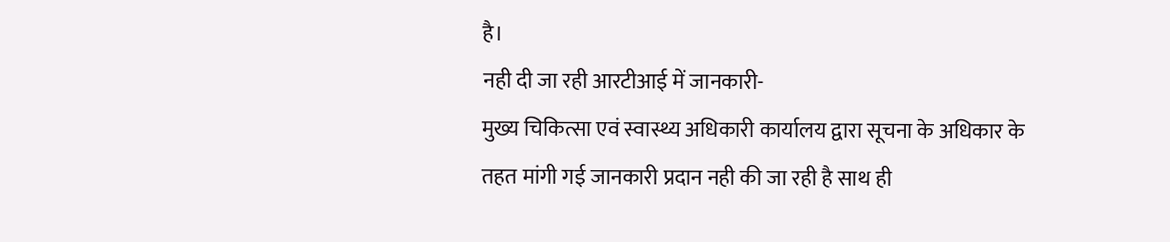है।
नही दी जा रही आरटीआई में जानकारी-
मुख्य चिकित्सा एवं स्वास्थ्य अधिकारी कार्यालय द्वारा सूचना के अधिकार के तहत मांगी गई जानकारी प्रदान नही की जा रही है साथ ही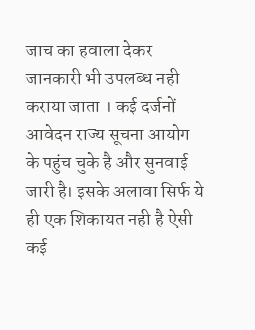जाच का हवाला देकर जानकारी भी उपलब्ध नही कराया जाता । कई दर्जनों आवेदन राज्य सूचना आयोग के पहुंच चुके है और सुनवाई जारी है। इसके अलावा सिर्फ ये ही एक शिकायत नही है ऐसी कई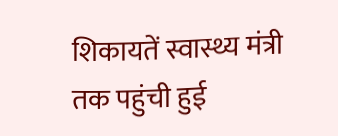शिकायतें स्वास्थ्य मंत्री तक पहुंची हुई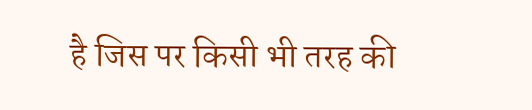है जिस पर किसी भी तरह की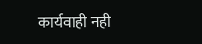कार्यवाही नही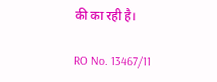की का रही है।

RO No. 13467/11